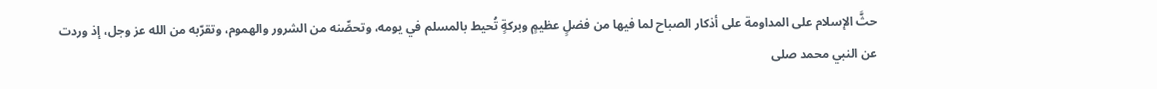حثَّ الإسلام على المداومة على أذكار الصباح لما فيها من فضلٍ عظيمٍ وبركةٍ تُحيط بالمسلم في يومه، وتحصِّنه من الشرور والهموم، وتقرّبه من الله عز وجل، إذ وردت عن النبي محمد صلى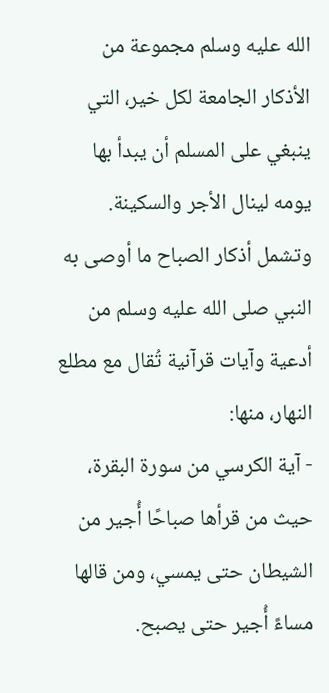الله عليه وسلم مجموعة من الأذكار الجامعة لكل خير، التي ينبغي على المسلم أن يبدأ بها يومه لينال الأجر والسكينة.
وتشمل أذكار الصباح ما أوصى به النبي صلى الله عليه وسلم من أدعية وآيات قرآنية تُقال مع مطلع النهار، منها:
- آية الكرسي من سورة البقرة، حيث من قرأها صباحًا أُجير من الشيطان حتى يمسي، ومن قالها مساءً أُجير حتى يصبح.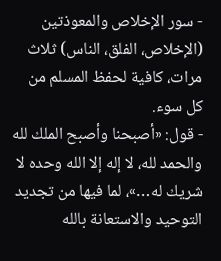- سور الإخلاص والمعوذتين (الإخلاص، الفلق، الناس) ثلاث مرات، كافية لحفظ المسلم من كل سوء.
- قول: «أصبحنا وأصبح الملك لله والحمد لله، لا إله إلا الله وحده لا شريك له…»، لما فيها من تجديد التوحيد والاستعانة بالله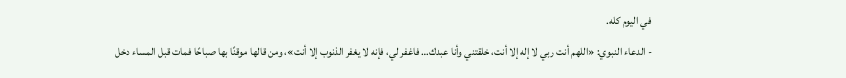في اليوم كله.
- الدعاء النبوي: «اللهم أنت ربي لا إله إلا أنت، خلقتني وأنا عبدك… فاغفر لي، فإنه لا يغفر الذنوب إلا أنت»، ومن قالها موقنًا بها صباحًا فمات قبل المساء دخل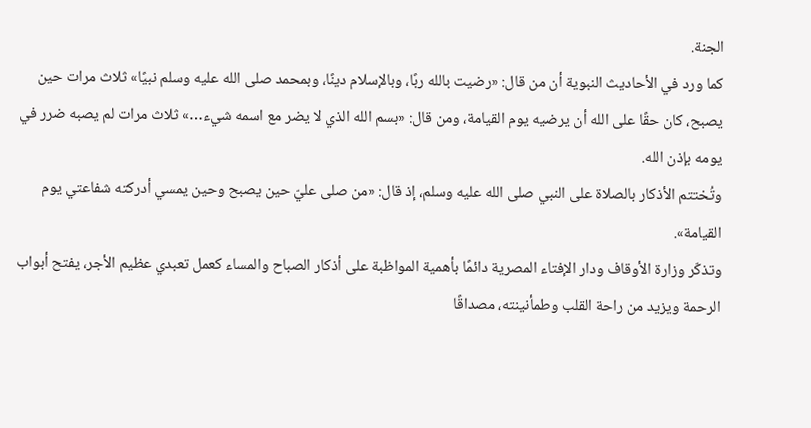الجنة.
كما ورد في الأحاديث النبوية أن من قال: «رضيت بالله ربًا، وبالإسلام دينًا، وبمحمد صلى الله عليه وسلم نبيًا» ثلاث مرات حين يصبح، كان حقًا على الله أن يرضيه يوم القيامة، ومن قال: «بسم الله الذي لا يضر مع اسمه شيء…» ثلاث مرات لم يصبه ضرر في يومه بإذن الله.
وتُختتم الأذكار بالصلاة على النبي صلى الله عليه وسلم، إذ قال: «من صلى عليّ حين يصبح وحين يمسي أدركته شفاعتي يوم القيامة».
وتذكّر وزارة الأوقاف ودار الإفتاء المصرية دائمًا بأهمية المواظبة على أذكار الصباح والمساء كعمل تعبدي عظيم الأجر، يفتح أبواب الرحمة ويزيد من راحة القلب وطمأنينته، مصداقًا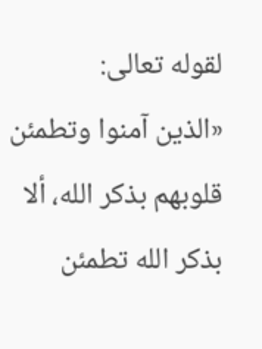لقوله تعالى:
«الذين آمنوا وتطمئن قلوبهم بذكر الله، ألا بذكر الله تطمئن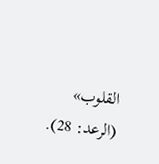القلوب» (الرعد: 28).